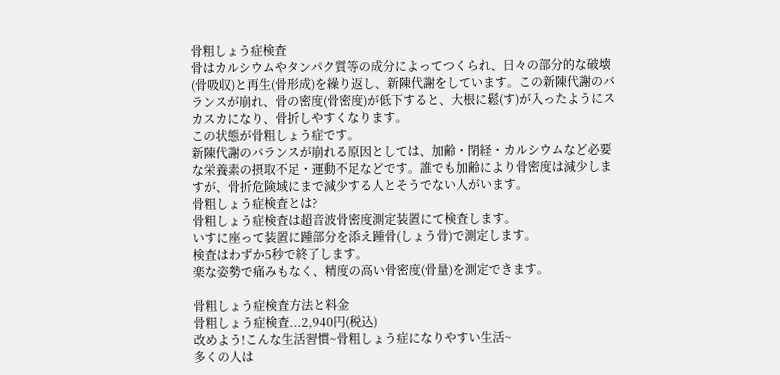骨粗しょう症検査
骨はカルシウムやタンパク質等の成分によってつくられ、日々の部分的な破壊(骨吸収)と再生(骨形成)を繰り返し、新陳代謝をしています。この新陳代謝のバランスが崩れ、骨の密度(骨密度)が低下すると、大根に鬆(す)が入ったようにスカスカになり、骨折しやすくなります。
この状態が骨粗しょう症です。
新陳代謝のバランスが崩れる原因としては、加齢・閉経・カルシウムなど必要な栄養素の摂取不足・運動不足などです。誰でも加齢により骨密度は減少しますが、骨折危険域にまで減少する人とそうでない人がいます。
骨粗しょう症検査とは?
骨粗しょう症検査は超音波骨密度測定装置にて検査します。
いすに座って装置に踵部分を添え踵骨(しょう骨)で測定します。
検査はわずか5秒で終了します。
楽な姿勢で痛みもなく、精度の高い骨密度(骨量)を測定できます。

骨粗しょう症検査方法と料金
骨粗しょう症検査...2,940円(税込)
改めよう!こんな生活習慣~骨粗しょう症になりやすい生活~
多くの人は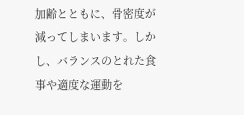加齢とともに、骨密度が減ってしまいます。しかし、バランスのとれた食事や適度な運動を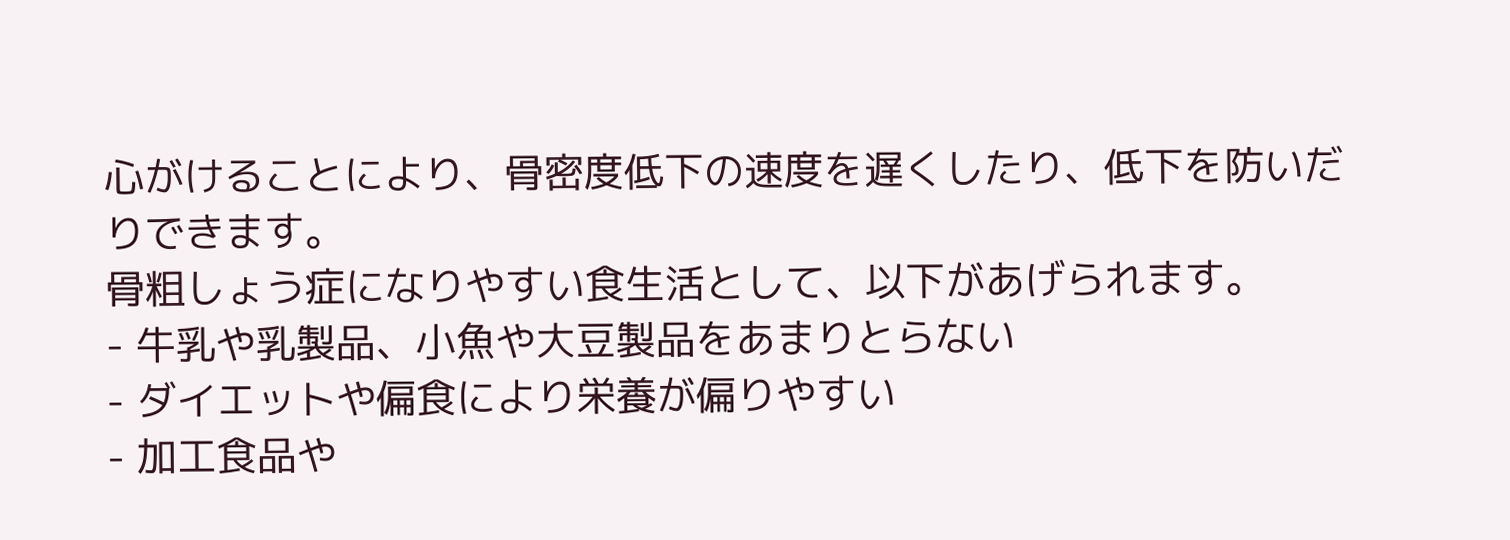心がけることにより、骨密度低下の速度を遅くしたり、低下を防いだりできます。
骨粗しょう症になりやすい食生活として、以下があげられます。
- 牛乳や乳製品、小魚や大豆製品をあまりとらない
- ダイエットや偏食により栄養が偏りやすい
- 加工食品や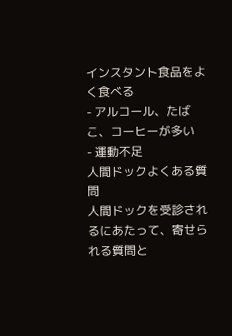インスタント食品をよく食べる
- アルコール、たばこ、コーヒーが多い
- 運動不足
人間ドックよくある質問
人間ドックを受診されるにあたって、寄せられる質問と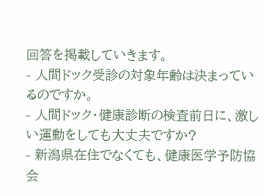回答を掲載していきます。
- 人間ドック受診の対象年齢は決まっているのですか。
- 人間ドック・健康診断の検査前日に、激しい運動をしても大丈夫ですか?
- 新潟県在住でなくても、健康医学予防協会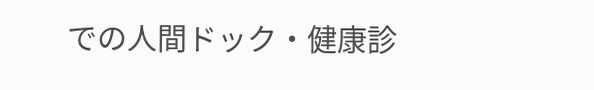での人間ドック・健康診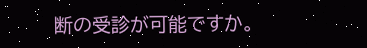断の受診が可能ですか。